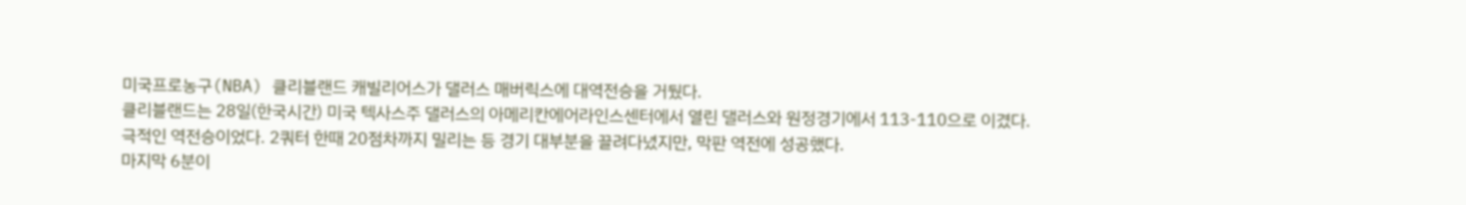미국프로농구(NBA) 클리블랜드 캐빌리어스가 댈러스 매버릭스에 대역전승을 거뒀다.
클리블랜드는 28일(한국시간) 미국 텍사스주 댈러스의 아메리칸에어라인스센터에서 열린 댈러스와 원정경기에서 113-110으로 이겼다.
극적인 역전승이었다. 2쿼터 한때 20점차까지 밀리는 등 경기 대부분을 끌려다녔지만, 막판 역전에 성공했다.
마지막 6분이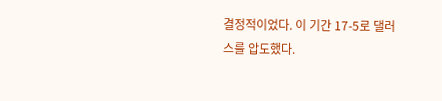결정적이었다. 이 기간 17-5로 댈러스를 압도했다.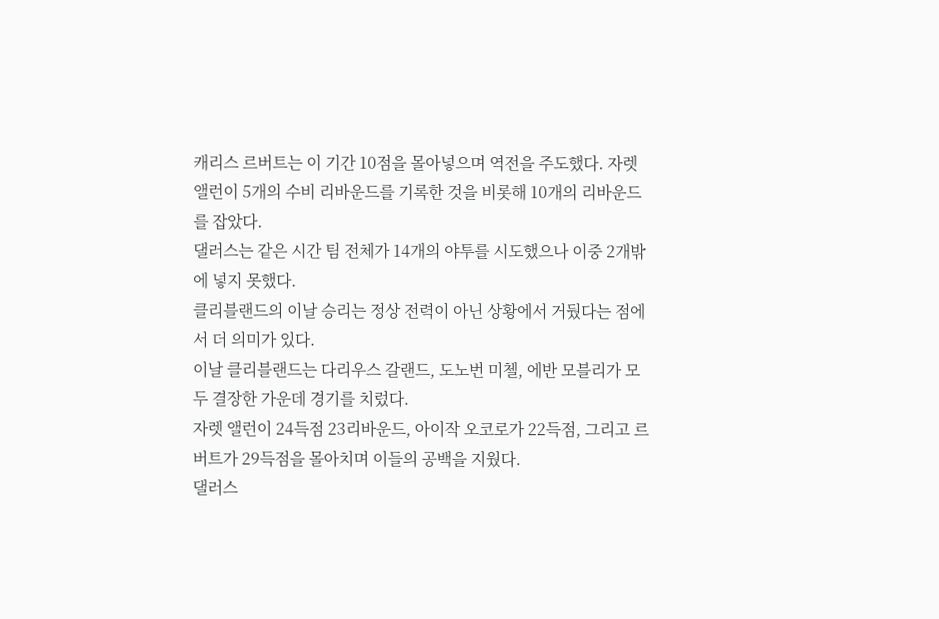캐리스 르버트는 이 기간 10점을 몰아넣으며 역전을 주도했다. 자렛 앨런이 5개의 수비 리바운드를 기록한 것을 비롯해 10개의 리바운드를 잡았다.
댈러스는 같은 시간 팀 전체가 14개의 야투를 시도했으나 이중 2개밖에 넣지 못했다.
클리블랜드의 이날 승리는 정상 전력이 아닌 상황에서 거뒀다는 점에서 더 의미가 있다.
이날 클리블랜드는 다리우스 갈랜드, 도노번 미첼, 에반 모블리가 모두 결장한 가운데 경기를 치렀다.
자렛 앨런이 24득점 23리바운드, 아이작 오코로가 22득점, 그리고 르버트가 29득점을 몰아치며 이들의 공백을 지웠다.
댈러스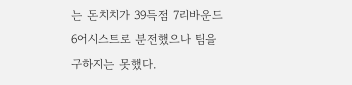는 돈치치가 39득점 7리바운드 6어시스트로 분전했으나 팀을 구하지는 못했다.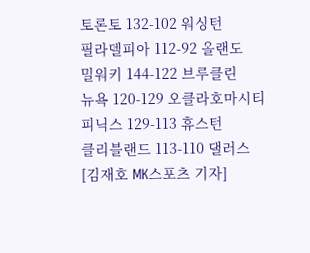토론토 132-102 워싱턴
필라델피아 112-92 올랜도
밀워키 144-122 브루클린
뉴욕 120-129 오클라호마시티
피닉스 129-113 휴스턴
클리블랜드 113-110 댈러스
[김재호 MK스포츠 기자]